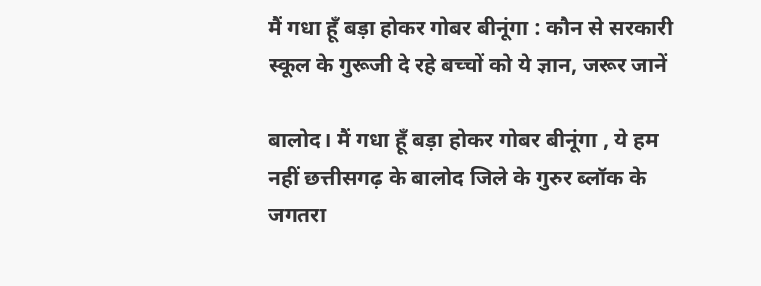मैं गधा हूँ बड़ा होकर गोबर बीनूंगा : कौन से सरकारी स्कूल के गुरूजी दे रहे बच्चों को ये ज्ञान, जरूर जानें

बालोद। मैं गधा हूँ बड़ा होकर गोबर बीनूंगा , ये हम नहीं छत्तीसगढ़ के बालोद जिले के गुरुर ब्लॉक के जगतरा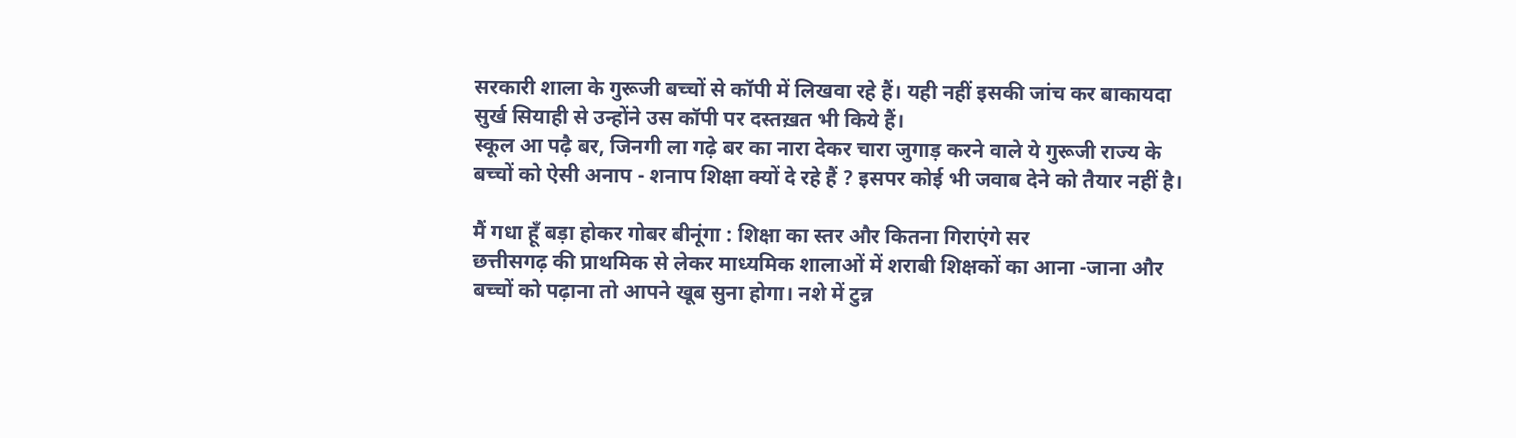सरकारी शाला के गुरूजी बच्चों से कॉपी में लिखवा रहे हैं। यही नहीं इसकी जांच कर बाकायदा सुर्ख सियाही से उन्होंने उस कॉपी पर दस्तख़त भी किये हैं।
स्कूल आ पढ़ै बर, जिनगी ला गढ़े बर का नारा देकर चारा जुगाड़ करने वाले ये गुरूजी राज्य के बच्चों को ऐसी अनाप - शनाप शिक्षा क्यों दे रहे हैं ? इसपर कोई भी जवाब देने को तैयार नहीं है।

मैं गधा हूँ बड़ा होकर गोबर बीनूंगा : शिक्षा का स्तर और कितना गिराएंगे सर
छत्तीसगढ़ की प्राथमिक से लेकर माध्यमिक शालाओं में शराबी शिक्षकों का आना -जाना और बच्चों को पढ़ाना तो आपने खूब सुना होगा। नशे में टुन्न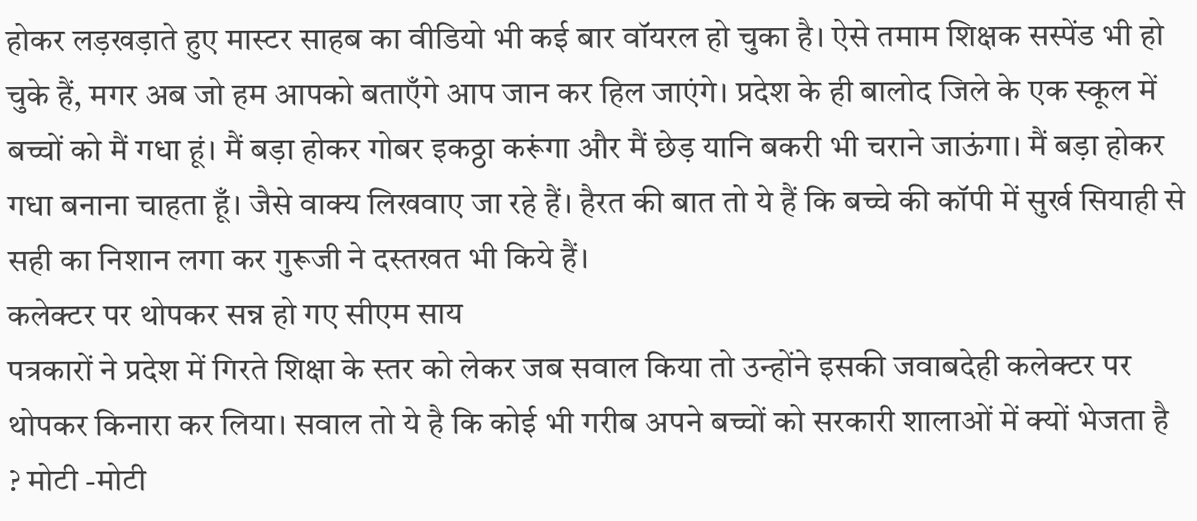होकर लड़खड़ाते हुए मास्टर साहब का वीडियो भी कई बार वॉयरल हो चुका है। ऐसे तमाम शिक्षक सस्पेंड भी हो चुके हैं, मगर अब जो हम आपको बताएँगे आप जान कर हिल जाएंगे। प्रदेश के ही बालोद जिले के एक स्कूल में बच्चों को मैं गधा हूं। मैं बड़ा होकर गोबर इकठ्ठा करूंगा और मैं छेड़ यानि बकरी भी चराने जाऊंगा। मैं बड़ा होकर गधा बनाना चाहता हूँ। जैसे वाक्य लिखवाए जा रहे हैं। हैरत की बात तो ये हैं कि बच्चे की कॉपी में सुर्ख सियाही से सही का निशान लगा कर गुरूजी ने दस्तखत भी किये हैं।
कलेक्टर पर थोपकर सन्न हो गए सीएम साय
पत्रकारों ने प्रदेश में गिरते शिक्षा के स्तर को लेकर जब सवाल किया तो उन्होंने इसकी जवाबदेही कलेक्टर पर थोपकर किनारा कर लिया। सवाल तो ये है कि कोई भी गरीब अपने बच्चों को सरकारी शालाओं में क्यों भेजता है ? मोटी -मोटी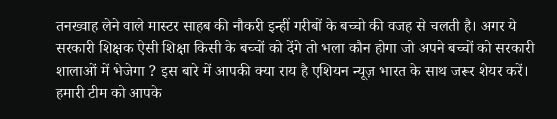तनख्वाह लेने वाले मास्टर साहब की नौकरी इन्हीं गरीबों के बच्चो की वजह से चलती है। अगर ये सरकारी शिक्षक ऐसी शिक्षा किसी के बच्चों को देंगे तो भला कौन होगा जो अपने बच्चों को सरकारी शालाओं में भेजेगा ? इस बारे में आपकी क्या राय है एशियन न्यूज़ भारत के साथ जरूर शेयर करें। हमारी टीम को आपके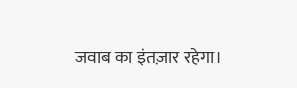जवाब का इंतज़ार रहेगा।